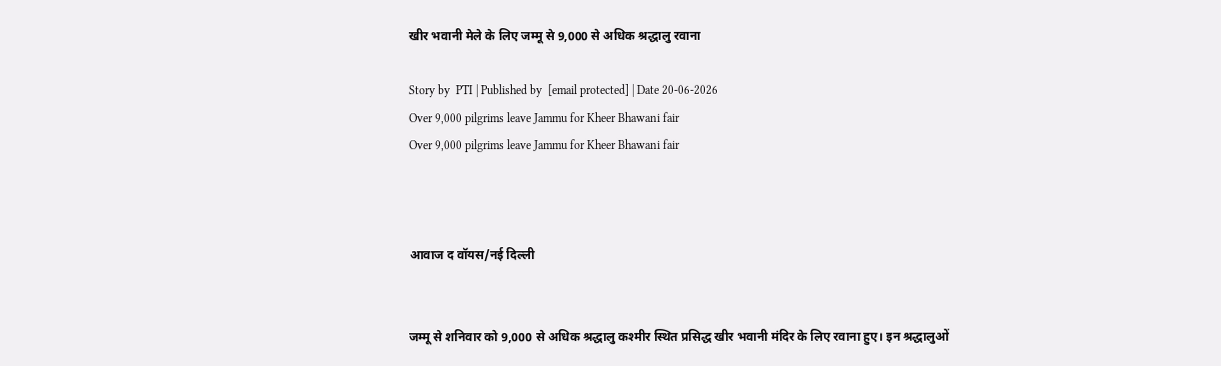खीर भवानी मेले के लिए जम्मू से 9,000 से अधिक श्रद्धालु रवाना

Story by  PTI | Published by  [email protected] | Date 20-06-2026
Over 9,000 pilgrims leave Jammu for Kheer Bhawani fair
Over 9,000 pilgrims leave Jammu for Kheer Bhawani fair



आवाज द वॉयस/नई दिल्ली


जम्मू से शनिवार को 9,000 से अधिक श्रद्धालु कश्मीर स्थित प्रसिद्ध खीर भवानी मंदिर के लिए रवाना हुए। इन श्रद्धालुओं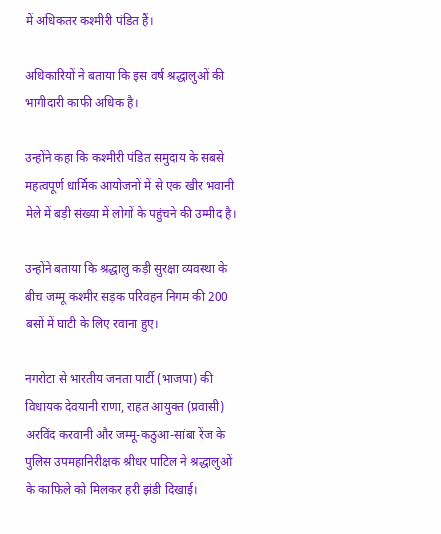में अधिकतर कश्मीरी पंडित हैं।

अधिकारियों ने बताया कि इस वर्ष श्रद्धालुओं की भागीदारी काफी अधिक है।

उन्होंने कहा कि कश्मीरी पंडित समुदाय के सबसे महत्वपूर्ण धार्मिक आयोजनों में से एक खीर भवानी मेले में बड़ी संख्या में लोगों के पहुंचने की उम्मीद है।

उन्होंने बताया कि श्रद्धालु कड़ी सुरक्षा व्यवस्था के बीच जम्मू कश्मीर सड़क परिवहन निगम की 200 बसों में घाटी के लिए रवाना हुए।

नगरोटा से भारतीय जनता पार्टी (भाजपा) की विधायक देवयानी राणा, राहत आयुक्त (प्रवासी) अरविंद करवानी और जम्मू-कठुआ-सांबा रेंज के पुलिस उपमहानिरीक्षक श्रीधर पाटिल ने श्रद्धालुओं के काफिले को मिलकर हरी झंडी दिखाई।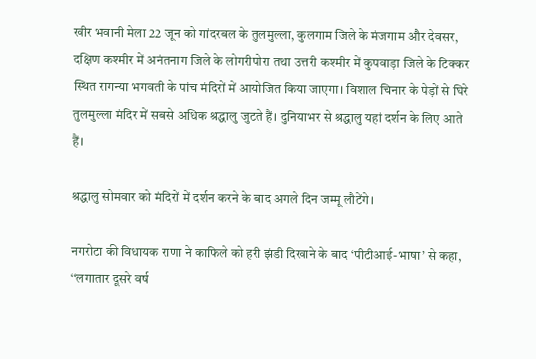खीर भवानी मेला 22 जून को गांदरबल के तुलमुल्ला, कुलगाम जिले के मंजगाम और देवसर, दक्षिण कश्मीर में अनंतनाग जिले के लोगरीपोरा तथा उत्तरी कश्मीर में कुपवाड़ा जिले के टिक्कर स्थित रागन्या भगवती के पांच मंदिरों में आयोजित किया जाएगा। विशाल चिनार के पेड़ों से घिरे तुलमुल्ला मंदिर में सबसे अधिक श्रद्धालु जुटते हैं। दुनियाभर से श्रद्धालु यहां दर्शन के लिए आते हैं।

श्रद्धालु सोमवार को मंदिरों में दर्शन करने के बाद अगले दिन जम्मू लौटेंगे।

नगरोटा की विधायक राणा ने काफिले को हरी झंडी दिखाने के बाद ‘पीटीआई-भाषा’ से कहा, ‘‘लगातार दूसरे वर्ष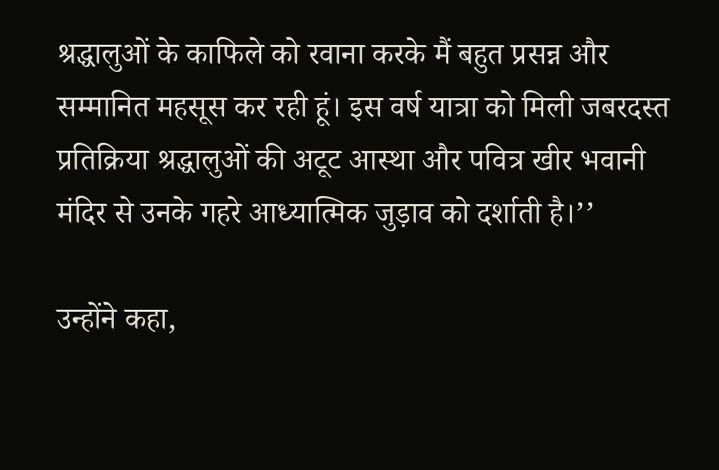श्रद्धालुओं के काफिले को रवाना करके मैं बहुत प्रसन्न और सम्मानित महसूस कर रही हूं। इस वर्ष यात्रा को मिली जबरदस्त प्रतिक्रिया श्रद्धालुओं की अटूट आस्था और पवित्र खीर भवानी मंदिर से उनके गहरे आध्यात्मिक जुड़ाव को दर्शाती है।’’

उन्होंने कहा,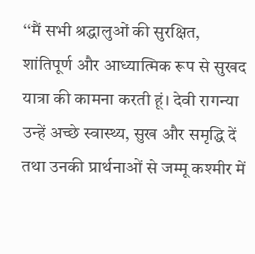‘‘मैं सभी श्रद्धालुओं की सुरक्षित, शांतिपूर्ण और आध्यात्मिक रूप से सुखद यात्रा की कामना करती हूं। देवी रागन्या उन्हें अच्छे स्वास्थ्य, सुख और समृद्धि दें तथा उनकी प्रार्थनाओं से जम्मू कश्मीर में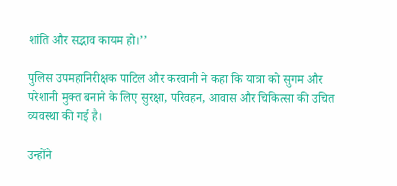शांति और सद्भाव कायम हो।’’

पुलिस उपमहानिरीक्षक पाटिल और करवानी ने कहा कि यात्रा को सुगम और परेशानी मुक्त बनाने के लिए सुरक्षा, परिवहन, आवास और चिकित्सा की उचित व्यवस्था की गई है।

उन्होंने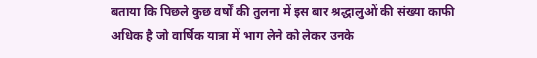बताया कि पिछले कुछ वर्षों की तुलना में इस बार श्रद्धालुओं की संख्या काफी अधिक है जो वार्षिक यात्रा में भाग लेने को लेकर उनके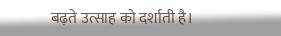बढ़ते उत्साह को दर्शाती है।